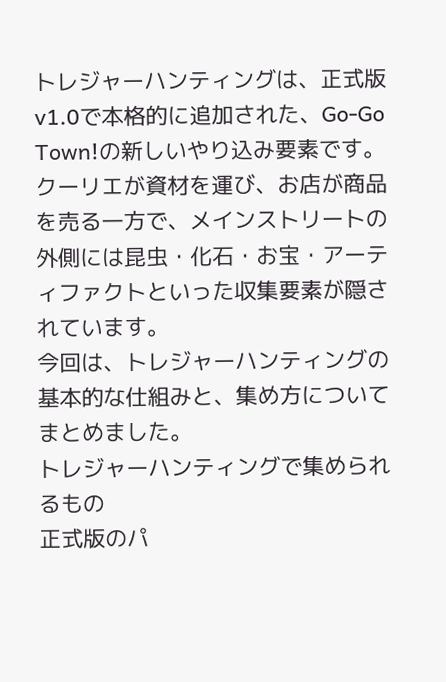トレジャーハンティングは、正式版v1.0で本格的に追加された、Go-Go Town!の新しいやり込み要素です。
クーリエが資材を運び、お店が商品を売る一方で、メインストリートの外側には昆虫・化石・お宝・アーティファクトといった収集要素が隠されています。
今回は、トレジャーハンティングの基本的な仕組みと、集め方についてまとめました。
トレジャーハンティングで集められるもの
正式版のパ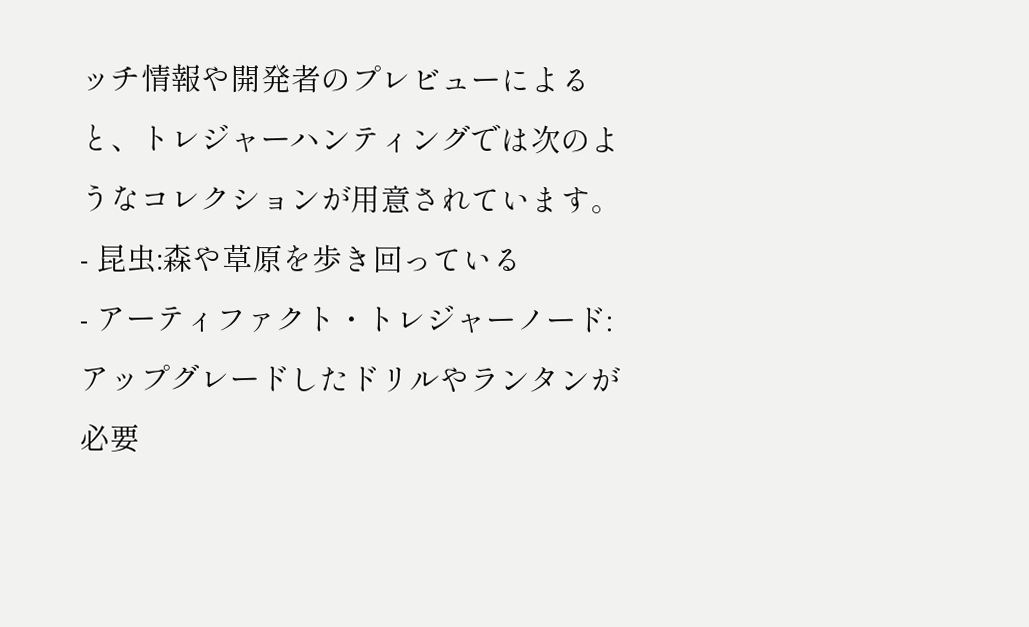ッチ情報や開発者のプレビューによると、トレジャーハンティングでは次のようなコレクションが用意されています。
- 昆虫:森や草原を歩き回っている
- アーティファクト・トレジャーノード:アップグレードしたドリルやランタンが必要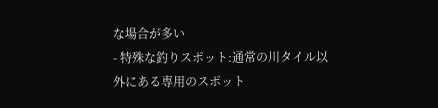な場合が多い
- 特殊な釣りスポット:通常の川タイル以外にある専用のスポット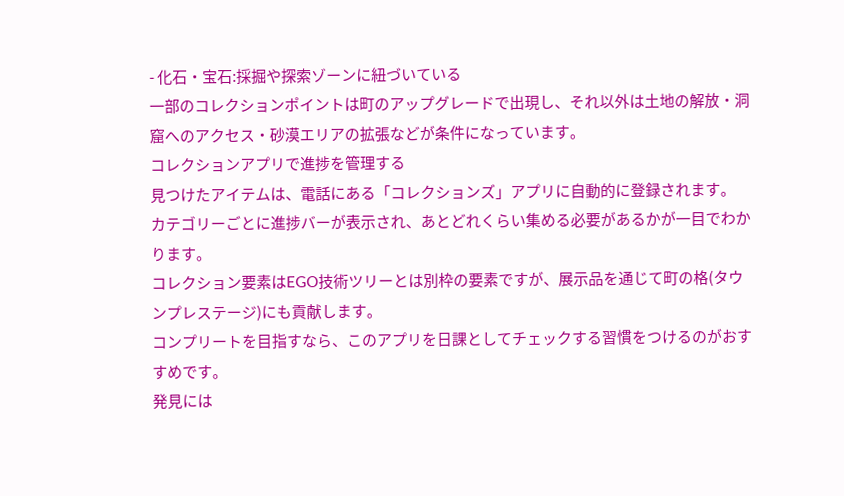- 化石・宝石:採掘や探索ゾーンに紐づいている
一部のコレクションポイントは町のアップグレードで出現し、それ以外は土地の解放・洞窟へのアクセス・砂漠エリアの拡張などが条件になっています。
コレクションアプリで進捗を管理する
見つけたアイテムは、電話にある「コレクションズ」アプリに自動的に登録されます。
カテゴリーごとに進捗バーが表示され、あとどれくらい集める必要があるかが一目でわかります。
コレクション要素はEGO技術ツリーとは別枠の要素ですが、展示品を通じて町の格(タウンプレステージ)にも貢献します。
コンプリートを目指すなら、このアプリを日課としてチェックする習慣をつけるのがおすすめです。
発見には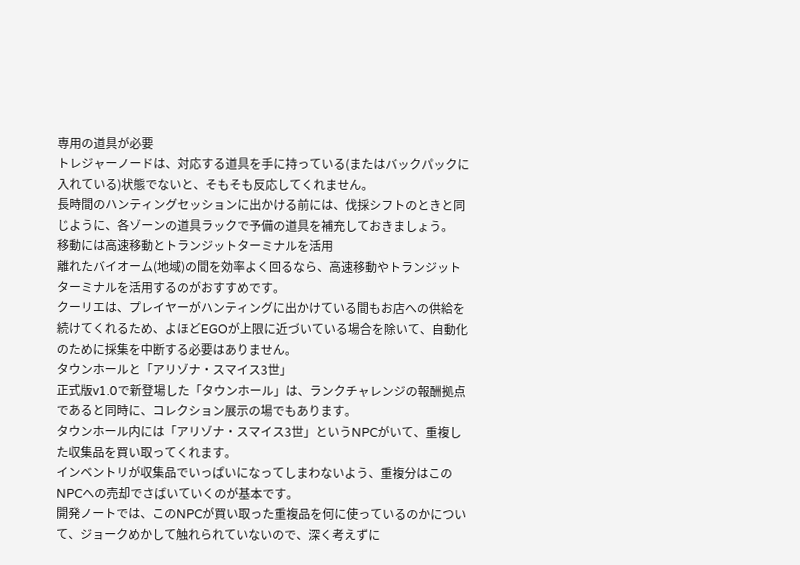専用の道具が必要
トレジャーノードは、対応する道具を手に持っている(またはバックパックに入れている)状態でないと、そもそも反応してくれません。
長時間のハンティングセッションに出かける前には、伐採シフトのときと同じように、各ゾーンの道具ラックで予備の道具を補充しておきましょう。
移動には高速移動とトランジットターミナルを活用
離れたバイオーム(地域)の間を効率よく回るなら、高速移動やトランジットターミナルを活用するのがおすすめです。
クーリエは、プレイヤーがハンティングに出かけている間もお店への供給を続けてくれるため、よほどEGOが上限に近づいている場合を除いて、自動化のために採集を中断する必要はありません。
タウンホールと「アリゾナ・スマイス3世」
正式版v1.0で新登場した「タウンホール」は、ランクチャレンジの報酬拠点であると同時に、コレクション展示の場でもあります。
タウンホール内には「アリゾナ・スマイス3世」というNPCがいて、重複した収集品を買い取ってくれます。
インベントリが収集品でいっぱいになってしまわないよう、重複分はこのNPCへの売却でさばいていくのが基本です。
開発ノートでは、このNPCが買い取った重複品を何に使っているのかについて、ジョークめかして触れられていないので、深く考えずに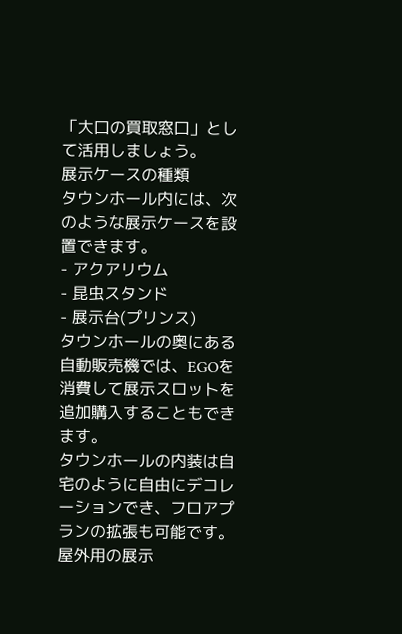「大口の買取窓口」として活用しましょう。
展示ケースの種類
タウンホール内には、次のような展示ケースを設置できます。
- アクアリウム
- 昆虫スタンド
- 展示台(プリンス)
タウンホールの奥にある自動販売機では、EGOを消費して展示スロットを追加購入することもできます。
タウンホールの内装は自宅のように自由にデコレーションでき、フロアプランの拡張も可能です。
屋外用の展示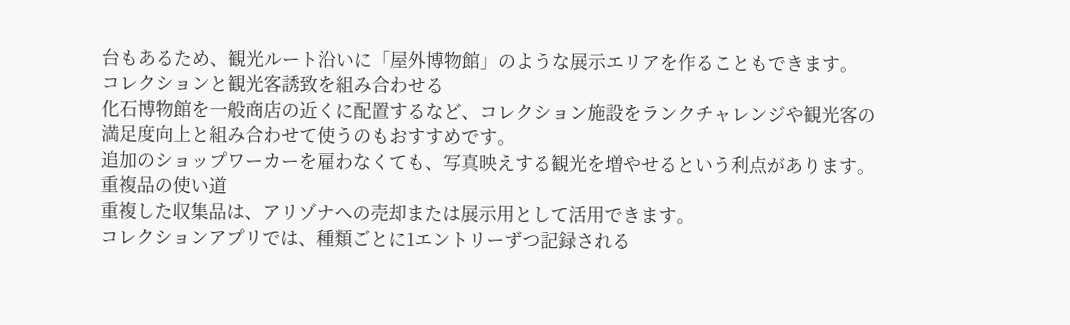台もあるため、観光ルート沿いに「屋外博物館」のような展示エリアを作ることもできます。
コレクションと観光客誘致を組み合わせる
化石博物館を一般商店の近くに配置するなど、コレクション施設をランクチャレンジや観光客の満足度向上と組み合わせて使うのもおすすめです。
追加のショップワーカーを雇わなくても、写真映えする観光を増やせるという利点があります。
重複品の使い道
重複した収集品は、アリゾナへの売却または展示用として活用できます。
コレクションアプリでは、種類ごとに1エントリーずつ記録される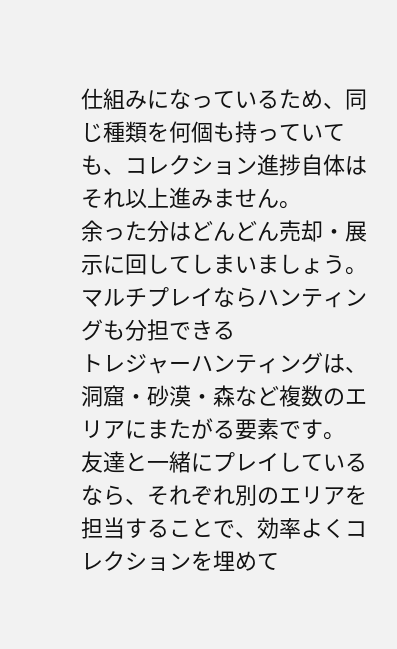仕組みになっているため、同じ種類を何個も持っていても、コレクション進捗自体はそれ以上進みません。
余った分はどんどん売却・展示に回してしまいましょう。
マルチプレイならハンティングも分担できる
トレジャーハンティングは、洞窟・砂漠・森など複数のエリアにまたがる要素です。
友達と一緒にプレイしているなら、それぞれ別のエリアを担当することで、効率よくコレクションを埋めて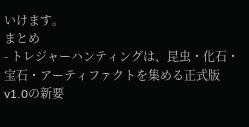いけます。
まとめ
- トレジャーハンティングは、昆虫・化石・宝石・アーティファクトを集める正式版v1.0の新要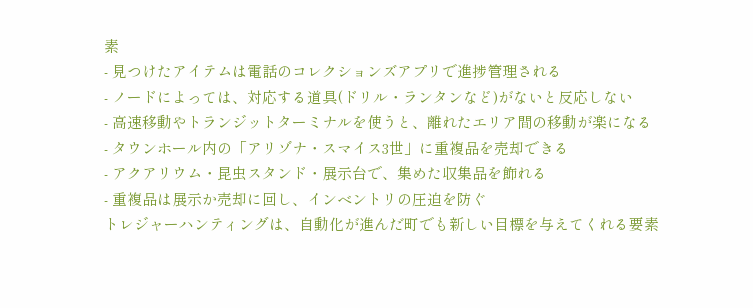素
- 見つけたアイテムは電話のコレクションズアプリで進捗管理される
- ノードによっては、対応する道具(ドリル・ランタンなど)がないと反応しない
- 高速移動やトランジットターミナルを使うと、離れたエリア間の移動が楽になる
- タウンホール内の「アリゾナ・スマイス3世」に重複品を売却できる
- アクアリウム・昆虫スタンド・展示台で、集めた収集品を飾れる
- 重複品は展示か売却に回し、インベントリの圧迫を防ぐ
トレジャーハンティングは、自動化が進んだ町でも新しい目標を与えてくれる要素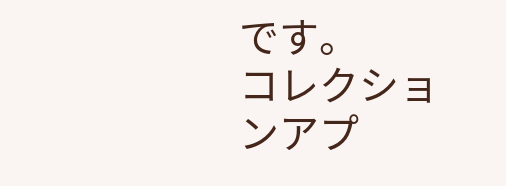です。
コレクションアプ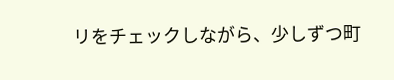リをチェックしながら、少しずつ町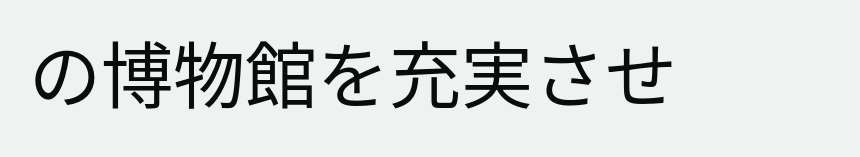の博物館を充実させ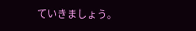ていきましょう。